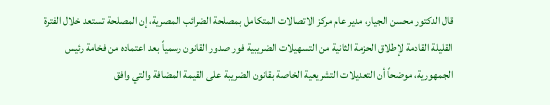قال الدكتور محسن الجيار، مدير عام مركز الاتصالات المتكامل بمصلحة الضرائب المصرية، إن المصلحة تستعد خلال الفترة القليلة القادمة لإطلاق الحزمة الثانية من التسهيلات الضريبية فور صدور القانون رسمياً بعد اعتماده من فخامة رئيس الجمهورية، موضحاً أن التعديلات التشريعية الخاصة بقانون الضريبة على القيمة المضافة والتي وافق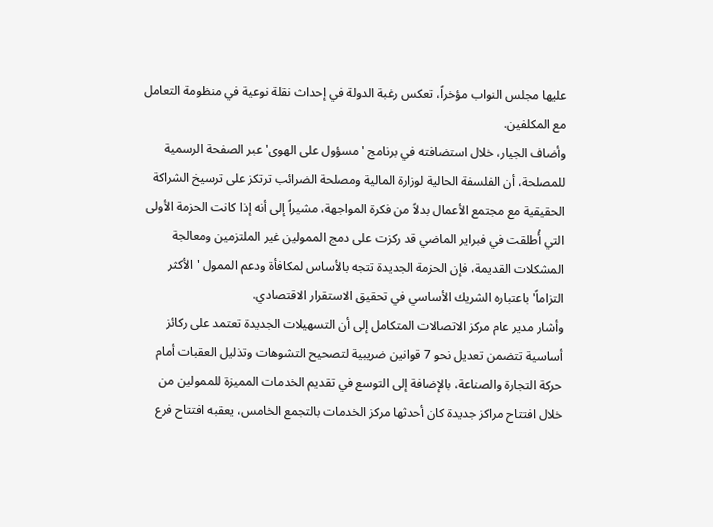عليها مجلس النواب مؤخراً، تعكس رغبة الدولة في إحداث نقلة نوعية في منظومة التعامل مع المكلفين.
وأضاف الجيار، خلال استضافته في برنامج 'مسؤول على الهوى' عبر الصفحة الرسمية للمصلحة، أن الفلسفة الحالية لوزارة المالية ومصلحة الضرائب ترتكز على ترسيخ الشراكة الحقيقية مع مجتمع الأعمال بدلاً من فكرة المواجهة، مشيراً إلى أنه إذا كانت الحزمة الأولى التي أُطلقت في فبراير الماضي قد ركزت على دمج الممولين غير الملتزمين ومعالجة المشكلات القديمة، فإن الحزمة الجديدة تتجه بالأساس لمكافأة ودعم الممول 'الأكثر التزاماً' باعتباره الشريك الأساسي في تحقيق الاستقرار الاقتصادي.
وأشار مدير عام مركز الاتصالات المتكامل إلى أن التسهيلات الجديدة تعتمد على ركائز أساسية تتضمن تعديل نحو 7 قوانين ضريبية لتصحيح التشوهات وتذليل العقبات أمام حركة التجارة والصناعة، بالإضافة إلى التوسع في تقديم الخدمات المميزة للممولين من خلال افتتاح مراكز جديدة كان أحدثها مركز الخدمات بالتجمع الخامس، يعقبه افتتاح فرع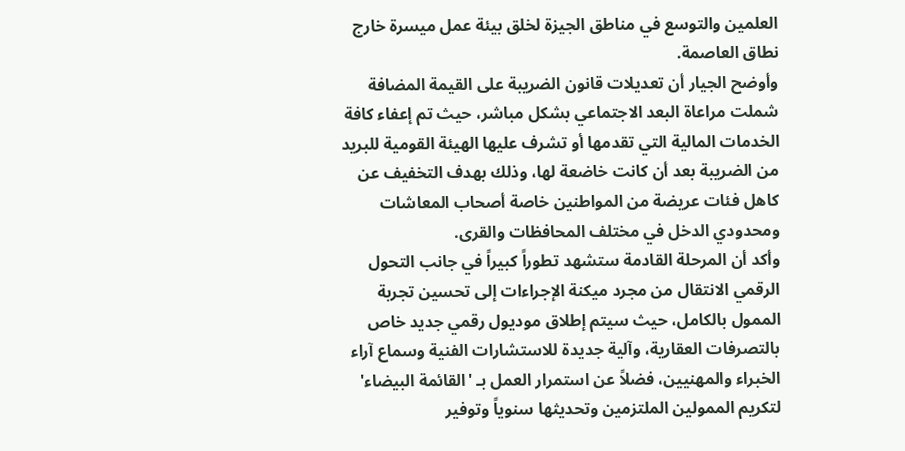العلمين والتوسع في مناطق الجيزة لخلق بيئة عمل ميسرة خارج نطاق العاصمة.
وأوضح الجيار أن تعديلات قانون الضريبة على القيمة المضافة شملت مراعاة البعد الاجتماعي بشكل مباشر، حيث تم إعفاء كافة الخدمات المالية التي تقدمها أو تشرف عليها الهيئة القومية للبريد من الضريبة بعد أن كانت خاضعة لها، وذلك بهدف التخفيف عن كاهل فئات عريضة من المواطنين خاصة أصحاب المعاشات ومحدودي الدخل في مختلف المحافظات والقرى.
وأكد أن المرحلة القادمة ستشهد تطوراً كبيراً في جانب التحول الرقمي الانتقال من مجرد ميكنة الإجراءات إلى تحسين تجربة الممول بالكامل، حيث سيتم إطلاق موديول رقمي جديد خاص بالتصرفات العقارية، وآلية جديدة للاستشارات الفنية وسماع آراء الخبراء والمهنيين، فضلاً عن استمرار العمل بـ 'القائمة البيضاء' لتكريم الممولين الملتزمين وتحديثها سنوياً وتوفير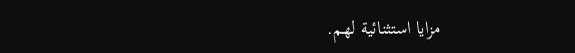مزايا استثنائية لهم.